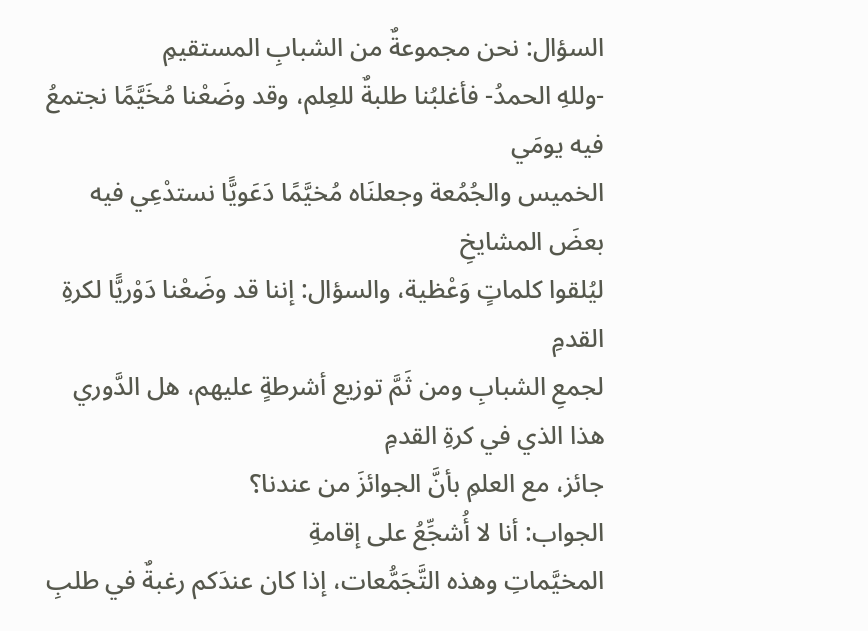السؤال: نحن مجموعةٌ من الشبابِ المستقيمِ
-وللهِ الحمدُ- فأغلبُنا طلبةٌ للعِلم، وقد وضَعْنا مُخَيَّمًا نجتمعُ فيه يومَي
الخميس والجُمُعة وجعلنَاه مُخيَّمًا دَعَويًّا نستدْعِي فيه بعضَ المشايخِ
ليُلقوا كلماتٍ وَعْظية، والسؤال: إننا قد وضَعْنا دَوْريًّا لكرةِ القدمِ
لجمعِ الشبابِ ومن ثَمَّ توزيع أشرطةٍ عليهم، هل الدَّوري هذا الذي في كرةِ القدمِ
جائز، مع العلمِ بأنَّ الجوائزَ من عندنا؟
الجواب: أنا لا أُشجِّعُ على إقامةِ
المخيَّماتِ وهذه التَّجَمُّعات، إذا كان عندَكم رغبةٌ في طلبِ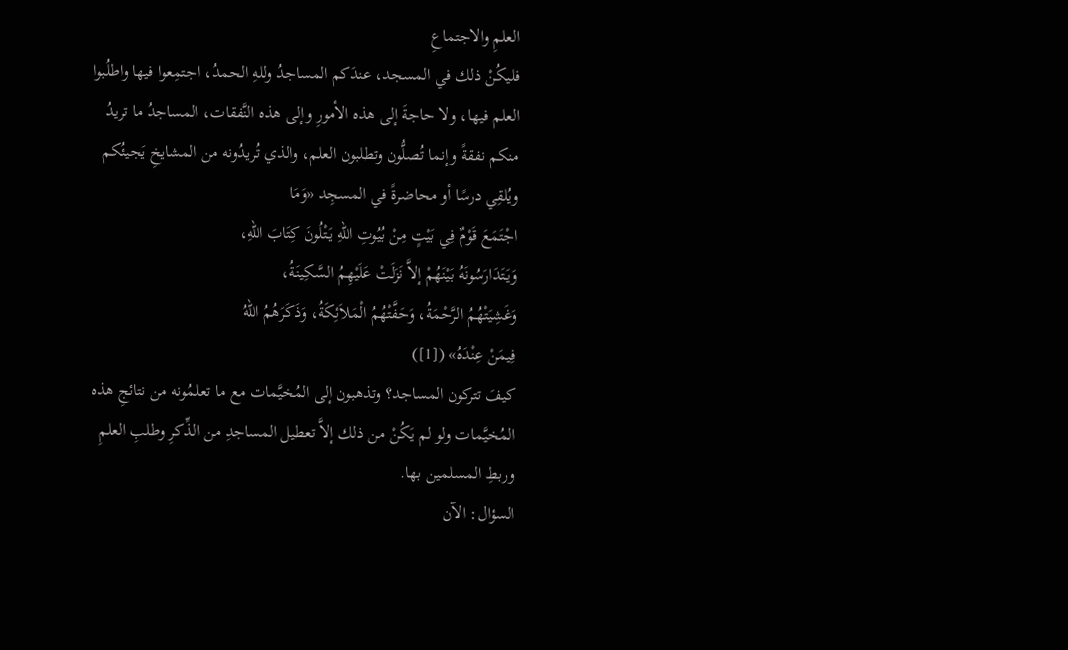العلمِ والاجتماعِ
فليكُنْ ذلك في المسجد، عندَكم المساجدُ وللهِ الحمدُ، اجتمِعوا فيها واطلُبوا
العلم فيها، ولا حاجةَ إلى هذه الأمورِ وإلى هذه النَّفقات، المساجدُ ما تريدُ
منكم نفقةً وإنما تُصلُّون وتطلبون العلم، والذي تُريدُونه من المشايخِ يَجيئُكم
ويُلقِي درسًا أو محاضرةً في المسجِد «وَمَا
اجْتَمَعَ قَوْمٌ فِي بَيْتٍ مِنْ بُيُوتِ اللهِ يَتْلُونَ كِتَابَ اللهِ،
وَيَتَدَارَسُونَهُ بَيْنَهُمْ إلاَّ نَزَلَتْ عَلَيْهِمُ السَّكِينَةُ،
وَغَشِيَتْهُمُ الرَّحْمَةُ، وَحَفَّتْهُمُ الْمَلاَئِكَةُ، وَذَكَرَهُمُ اللهُ
فِيمَنْ عِنْدَهُ» ([1])
كيفَ تتركون المساجد؟ وتذهبون إلى المُخيَّمات مع ما تعلمُونه من نتائجِ هذه
المُخيَّمات ولو لم يَكُنْ من ذلك إلاَّ تعطيل المساجدِ من الذِّكرِ وطلبِ العلمِ
وربطِ المسلمين بها.
السؤال: الآن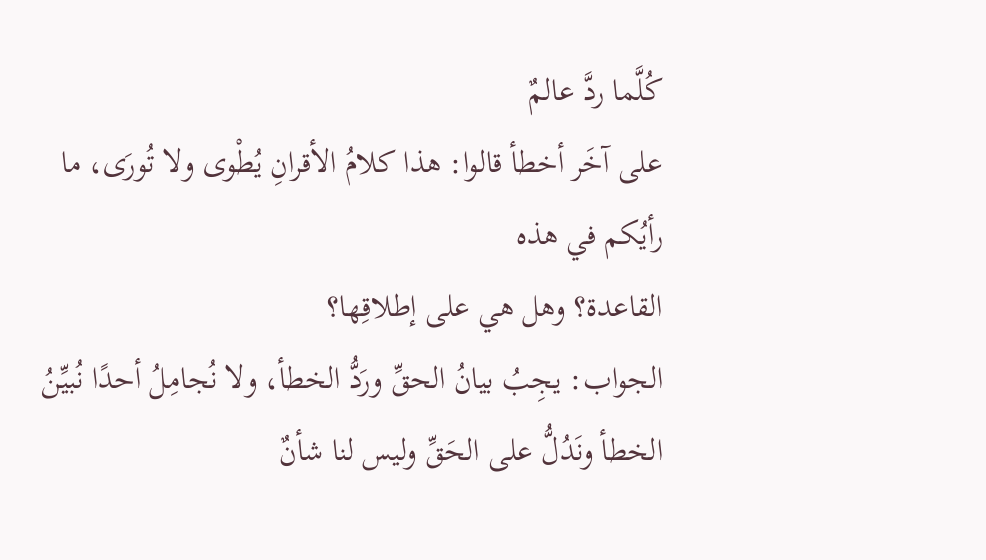كُلَّما ردَّ عالمٌ
على آخَر أخطأ قالوا: هذا كلامُ الأقرانِ يُطْوى ولا تُورَى، ما رأيُكم في هذه
القاعدة؟ وهل هي على إطلاقِها؟
الجواب: يجِبُ بيانُ الحقِّ ورَدُّ الخطأ، ولا نُجامِلُ أحدًا نُبيِّنُ الخطأ ونَدُلُّ على الحَقِّ وليس لنا شأنٌ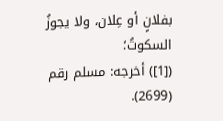بفلانٍ أو عِلان، ولا يجوزُ السكوتُ؛
([1]) أخرجه: مسلم رقم (2699).